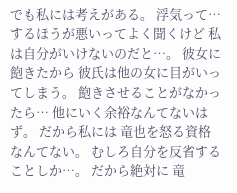でも私には考えがある。 浮気って… するほうが悪いってよく聞くけど 私は自分がいけないのだと…。 彼女に飽きたから 彼氏は他の女に目がいってしまう。 飽きさせることがなかったら… 他にいく余裕なんてないはず。 だから私には 竜也を怒る資格なんてない。 むしろ自分を反省することしか…。 だから絶対に 竜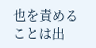也を責めることは出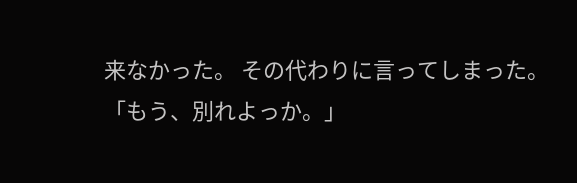来なかった。 その代わりに言ってしまった。 「もう、別れよっか。」